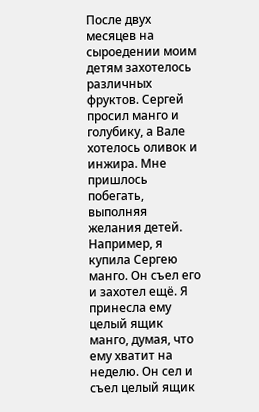После двух месяцев на сыроедении моим детям захотелось различных фруктов. Сергей просил манго и голубику, а Вале хотелось оливок и инжира. Мне пришлось побегать, выполняя желания детей. Например, я купила Сергею манго. Он съел его и захотел ещё. Я принесла ему целый ящик манго, думая, что ему хватит на неделю. Он сел и съел целый ящик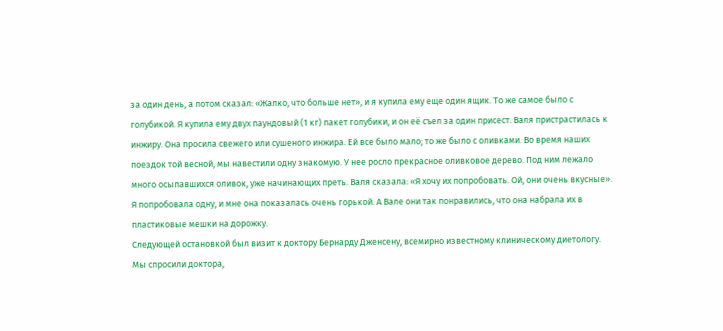за один день, а потом сказал: «Жалко, что больше нет», и я купила ему еще один ящик. То же самое было с голубикой. Я купила ему двух паундовый (1 кг) пакет голубики, и он её съел за один присест. Валя пристрастилась к инжиру. Она просила свежего или сушеного инжира. Ей все было мало; то же было с оливками. Во время наших поездок той весной, мы навестили одну знакомую. У нее росло прекрасное оливковое дерево. Под ним лежало много осыпавшихся оливок, уже начинающих преть. Валя сказала: «Я хочу их попробовать. Ой, они очень вкусные». Я попробовала одну, и мне она показалась очень горькой. А Вале они так понравились, что она набрала их в пластиковые мешки на дорожку.
Следующей остановкой был визит к доктору Бернарду Дженсену, всемирно известному клиническому диетологу. Мы спросили доктора,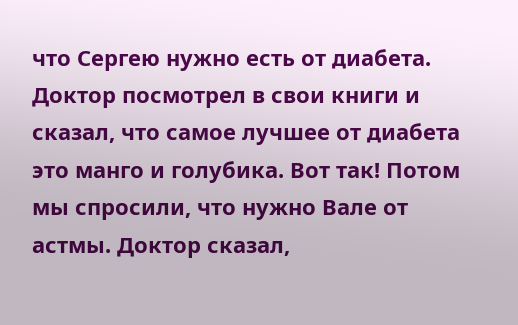что Сергею нужно есть от диабета. Доктор посмотрел в свои книги и сказал, что самое лучшее от диабета это манго и голубика. Вот так! Потом мы спросили, что нужно Вале от астмы. Доктор сказал,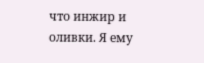что инжир и оливки. Я ему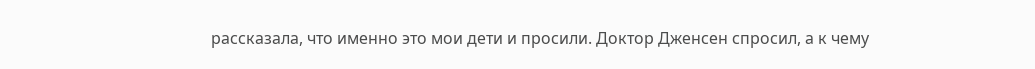рассказала, что именно это мои дети и просили. Доктор Дженсен спросил, а к чему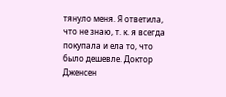тянуло меня. Я ответила, что не знаю, т. к. я всегда покупала и ела то, что было дешевле. Доктор Дженсен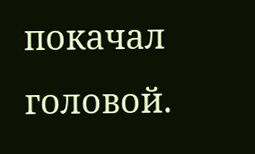покачал головой.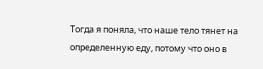Тогда я поняла, что наше тело тянет на определенную еду, потому что оно в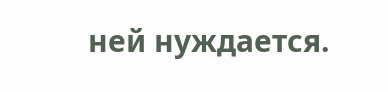ней нуждается.